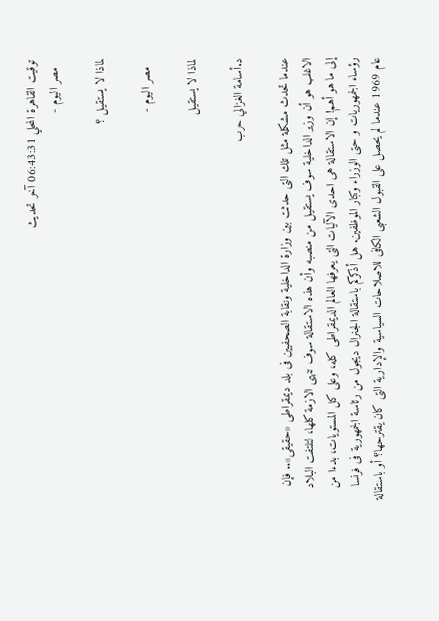توقيت القاهرة المحلي 06:43:31 آخر تحديث
  مصر اليوم -

لماذا لا يستقيل ؟

  مصر اليوم -

لماذا لا يستقيل

د.أسامة الغزالي حرب

عندما تحدث مشكلة مثل تلك التى حدثت بين وزارة الداخلية ونقابة الصحفيين فى بلد ديمقراطى «حقيقى».. فإن الاغلب هو أن وزير الداخلية سوف يستقيل من منصبه وأن هذه الاستقالة سوف تنهى الازمة كلها، لتلتفت البلاد إلى ما هو أهم! إن الاستقالة هى احدى الآليات التى يعرفها العالم الديمقراطى كله، وعلى كل المستويات، بدءا من رؤساء الجمهوريات و حتى الوزراء وكبار الموظفين. هل أذكركم باستقالة الجنرال ديجول من رئاسة الجمهورية فى فرنسا عام 1969 عندما لم يحصل على القبول الشعبى الكافى للاصلاحات السياسية والإدارية التى كان يقترحها؟ أو باستقالة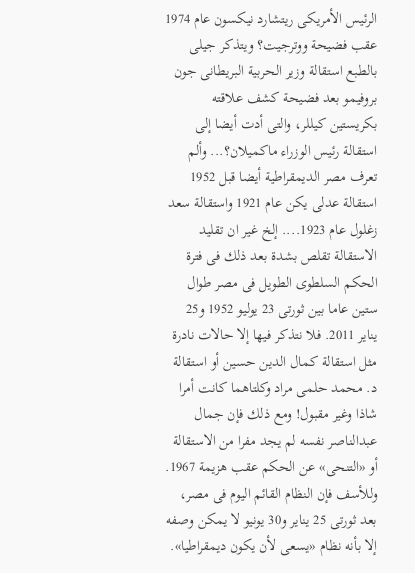الرئيس الأمريكى ريتشارد نيكسون عام 1974 عقب فضيحة ووترجيت؟ ويتذكر جيلى بالطبع استقالة وزير الحربية البريطانى جون بروفيمو بعد فضيحة كشف علاقته بكريستين كيللر، والتى أدت أيضا إلى استقالة رئيس الوزراء ماكميلان؟... وألم تعرف مصر الديمقراطية أيضا قبل 1952 استقالة عدلى يكن عام 1921 واستقالة سعد زغلول عام 1923.... إلخ غير ان تقليد الاستقالة تقلص بشدة بعد ذلك فى فترة الحكم السلطوى الطويل فى مصر طوال ستين عاما بين ثورتى 23 يوليو 1952 و25 يناير 2011. فلا نتذكر فيها إلا حالات نادرة مثل استقالة كمال الدين حسين أو استقالة د. محمد حلمى مراد وكلتاهما كانت أمرا شاذا وغير مقبول! ومع ذلك فإن جمال عبدالناصر نفسه لم يجد مفرا من الاستقالة أو «التنحى» عن الحكم عقب هزيمة 1967. وللأسف فإن النظام القائم اليوم فى مصر، بعد ثورتى 25 يناير و30 يونيو لا يمكن وصفه إلا بأنه نظام «يسعى لأن يكون ديمقراطيا».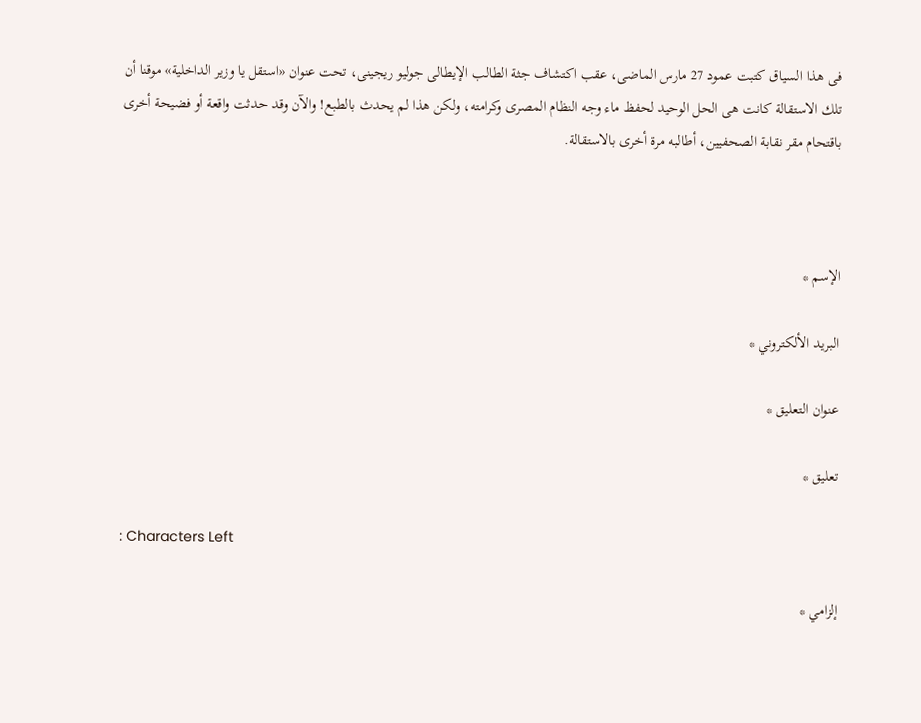فى هذا السياق كتبت عمود 27 مارس الماضى، عقب اكتشاف جثة الطالب الإيطالى جوليو ريجينى، تحت عنوان «استقل يا وزير الداخلية» موقنا أن تلك الاستقالة كانت هى الحل الوحيد لحفظ ماء وجه النظام المصرى وكرامته، ولكن هذا لم يحدث بالطبع! والآن وقد حدثت واقعة أو فضيحة أخرى باقتحام مقر نقابة الصحفيين، أطالبه مرة أخرى بالاستقالة.



الإسم *

البريد الألكتروني *

عنوان التعليق *

تعليق *

: Characters Left

إلزامي *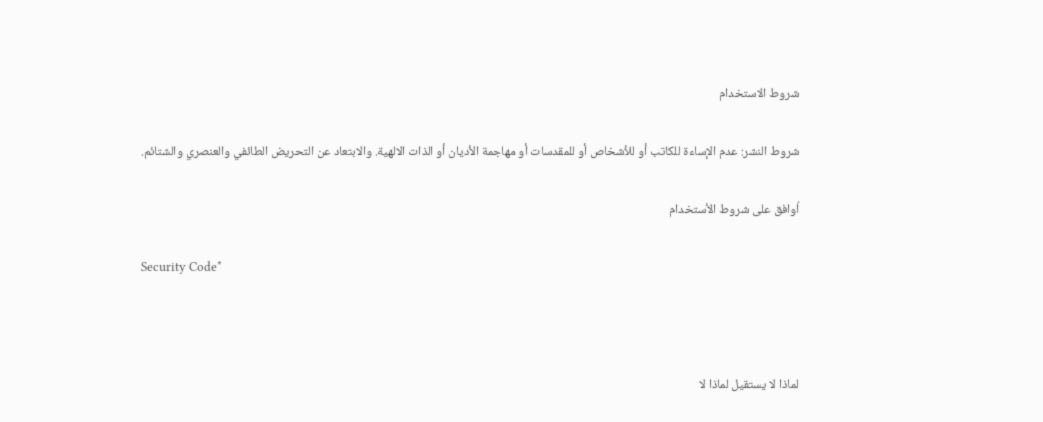شروط الاستخدام

شروط النشر: عدم الإساءة للكاتب أو للأشخاص أو للمقدسات أو مهاجمة الأديان أو الذات الالهية. والابتعاد عن التحريض الطائفي والعنصري والشتائم.

اُوافق على شروط الأستخدام

Security Code*



لماذا لا يستقيل لماذا لا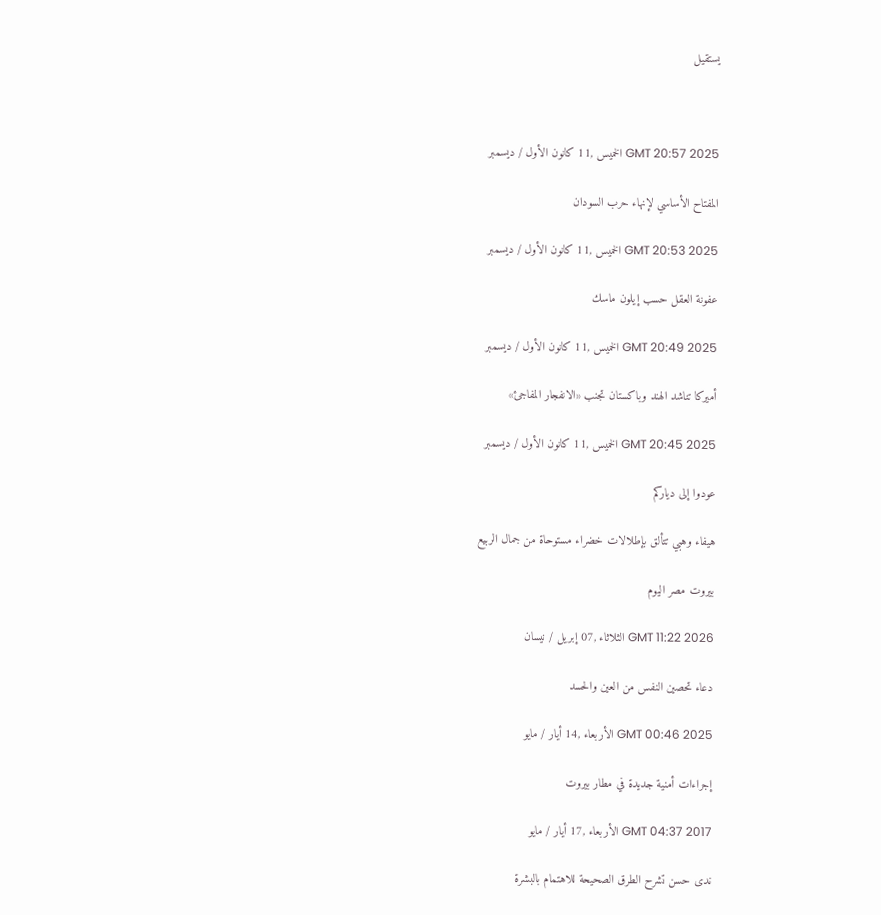يستقيل



GMT 20:57 2025 الخميس ,11 كانون الأول / ديسمبر

المفتاح الأساسي لإنهاء حرب السودان

GMT 20:53 2025 الخميس ,11 كانون الأول / ديسمبر

عفونة العقل حسب إيلون ماسك

GMT 20:49 2025 الخميس ,11 كانون الأول / ديسمبر

أميركا تناشد الهند وباكستان تجنب «الانفجار المفاجئ»

GMT 20:45 2025 الخميس ,11 كانون الأول / ديسمبر

عودوا إلى دياركم

هيفاء وهبي تتألق بإطلالات خضراء مستوحاة من جمال الربيع

بيروت مصر اليوم

GMT 11:22 2026 الثلاثاء ,07 إبريل / نيسان

دعاء تحصين النفس من العين والحسد

GMT 00:46 2025 الأربعاء ,14 أيار / مايو

إجراءات أمنية جديدة في مطار بيروت

GMT 04:37 2017 الأربعاء ,17 أيار / مايو

ندى حسن تشرح الطرق الصحيحة للاهتمام بالبشرة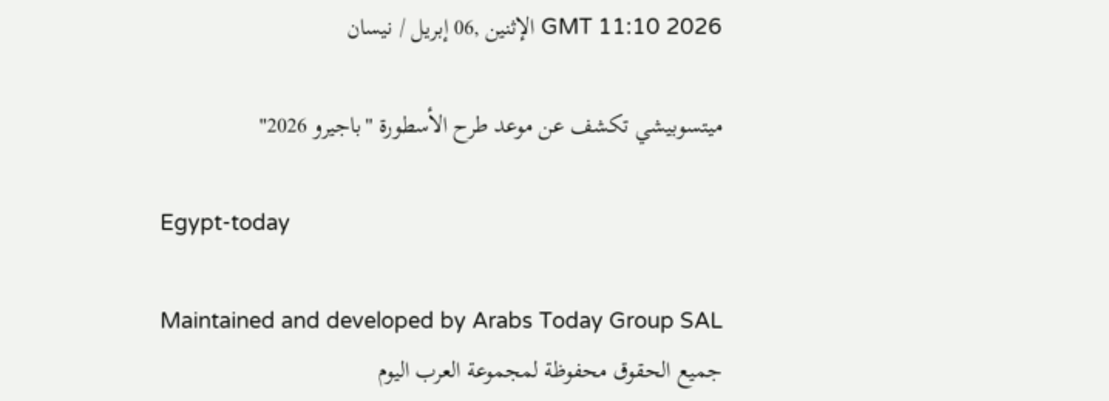GMT 11:10 2026 الإثنين ,06 إبريل / نيسان

ميتسوبيشي تكشف عن موعد طرح الأسطورة "باجيرو 2026"

Egypt-today

Maintained and developed by Arabs Today Group SAL
جميع الحقوق محفوظة لمجموعة العرب اليوم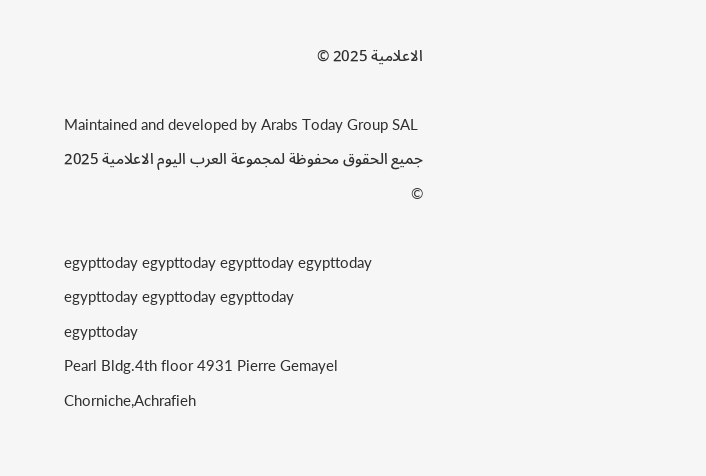الاعلامية 2025 ©

Maintained and developed by Arabs Today Group SAL
جميع الحقوق محفوظة لمجموعة العرب اليوم الاعلامية 2025 ©

egypttoday egypttoday egypttoday egypttoday
egypttoday egypttoday egypttoday
egypttoday
Pearl Bldg.4th floor 4931 Pierre Gemayel Chorniche,Achrafieh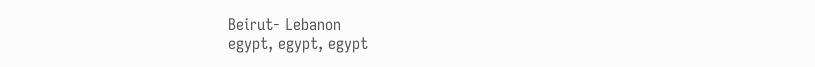Beirut- Lebanon
egypt, egypt, egypt